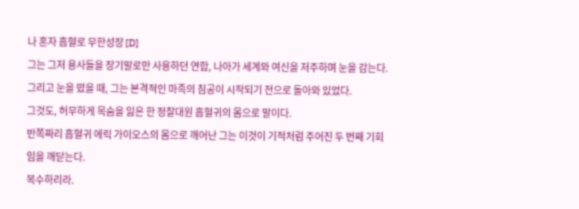나 혼자 흡혈로 무한성장 [D]
그는 그저 용사들을 장기말로만 사용하던 연합, 나아가 세계와 여신을 저주하며 눈을 감는다.
그리고 눈을 떴을 때, 그는 본격적인 마족의 침공이 시작되기 전으로 돌아와 있었다.
그것도, 허무하게 목숨을 잃은 한 정찰대원 흡혈귀의 몸으로 말이다.
반쪽짜리 흡혈귀 에릭 가이오스의 몸으로 깨어난 그는 이것이 기적처럼 주어진 두 번째 기회임을 깨닫는다.
복수하리라.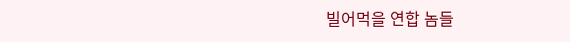빌어먹을 연합 놈들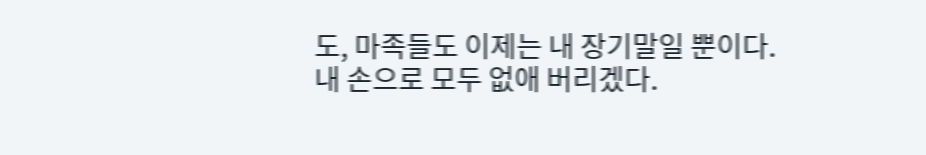도, 마족들도 이제는 내 장기말일 뿐이다.
내 손으로 모두 없애 버리겠다.